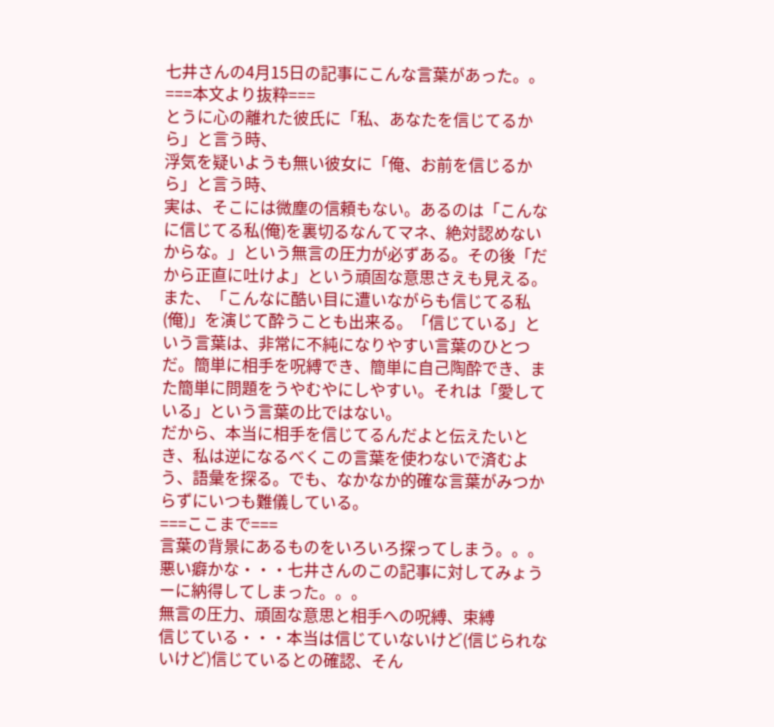七井さんの4月15日の記事にこんな言葉があった。。
===本文より抜粋===
とうに心の離れた彼氏に「私、あなたを信じてるから」と言う時、
浮気を疑いようも無い彼女に「俺、お前を信じるから」と言う時、
実は、そこには微塵の信頼もない。あるのは「こんなに信じてる私(俺)を裏切るなんてマネ、絶対認めないからな。」という無言の圧力が必ずある。その後「だから正直に吐けよ」という頑固な意思さえも見える。また、「こんなに酷い目に遭いながらも信じてる私(俺)」を演じて酔うことも出来る。「信じている」という言葉は、非常に不純になりやすい言葉のひとつだ。簡単に相手を呪縛でき、簡単に自己陶酔でき、また簡単に問題をうやむやにしやすい。それは「愛している」という言葉の比ではない。
だから、本当に相手を信じてるんだよと伝えたいとき、私は逆になるべくこの言葉を使わないで済むよう、語彙を探る。でも、なかなか的確な言葉がみつからずにいつも難儀している。
===ここまで===
言葉の背景にあるものをいろいろ探ってしまう。。。悪い癖かな・・・七井さんのこの記事に対してみょうーに納得してしまった。。。
無言の圧力、頑固な意思と相手への呪縛、束縛
信じている・・・本当は信じていないけど(信じられないけど)信じているとの確認、そん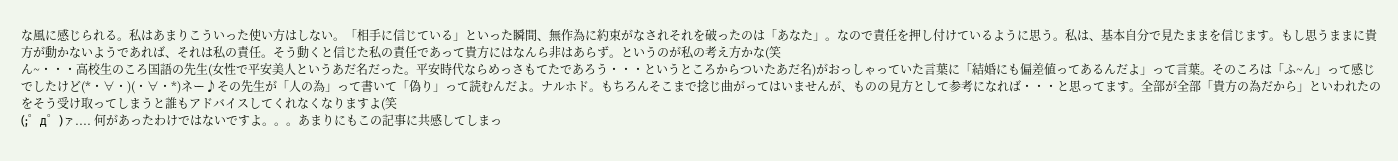な風に感じられる。私はあまりこういった使い方はしない。「相手に信じている」といった瞬間、無作為に約束がなされそれを破ったのは「あなた」。なので責任を押し付けているように思う。私は、基本自分で見たままを信じます。もし思うままに貴方が動かないようであれば、それは私の責任。そう動くと信じた私の責任であって貴方にはなんら非はあらず。というのが私の考え方かな(笑
ん~・・・高校生のころ国語の先生(女性で平安美人というあだ名だった。平安時代ならめっさもてたであろう・・・というところからついたあだ名)がおっしゃっていた言葉に「結婚にも偏差値ってあるんだよ」って言葉。そのころは「ふ~ん」って感じでしたけど(*・∀・)(・∀・*)ネー♪その先生が「人の為」って書いて「偽り」って読むんだよ。ナルホド。もちろんそこまで捻じ曲がってはいませんが、ものの見方として参考になれば・・・と思ってます。全部が全部「貴方の為だから」といわれたのをそう受け取ってしまうと誰もアドバイスしてくれなくなりますよ(笑
(;゜д゜)ァ.... 何があったわけではないですよ。。。あまりにもこの記事に共感してしまっ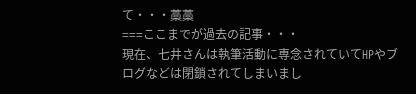て・・・藁藁
===ここまでが過去の記事・・・
現在、七井さんは執筆活動に専念されていてHPやブログなどは閉鎖されてしまいまし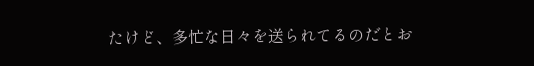たけど、多忙な日々を送られてるのだとお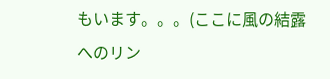もいます。。。(ここに風の結露へのリン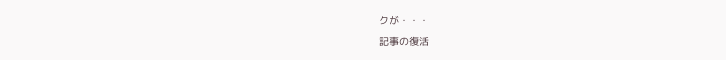クが・・・
記事の復活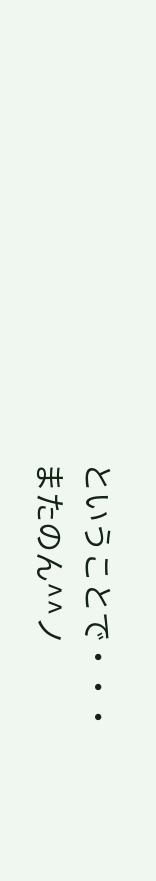ということで・・・
またのん^^ノ